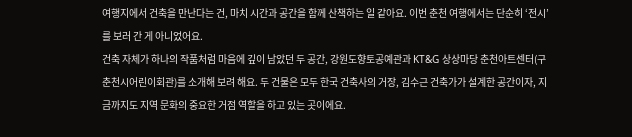여행지에서 건축을 만난다는 건, 마치 시간과 공간을 함께 산책하는 일 같아요. 이번 춘천 여행에서는 단순히 ‘전시’를 보러 간 게 아니었어요.
건축 자체가 하나의 작품처럼 마음에 깊이 남았던 두 공간, 강원도향토공예관과 KT&G 상상마당 춘천아트센터(구 춘천시어린이회관)를 소개해 보려 해요. 두 건물은 모두 한국 건축사의 거장, 김수근 건축가가 설계한 공간이자, 지금까지도 지역 문화의 중요한 거점 역할을 하고 있는 곳이에요.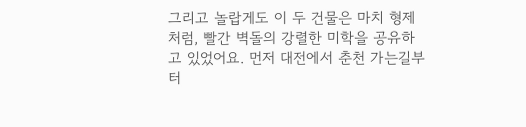그리고 놀랍게도 이 두 건물은 마치 형제처럼, 빨간 벽돌의 강렬한 미학을 공유하고 있었어요. 먼저 대전에서 춘천 가는길부터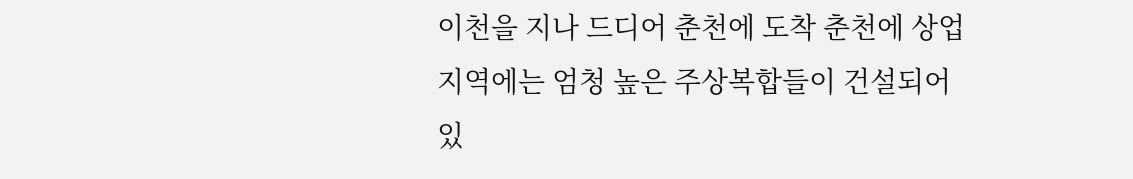이천을 지나 드디어 춘천에 도착 춘천에 상업지역에는 엄청 높은 주상복합들이 건설되어 있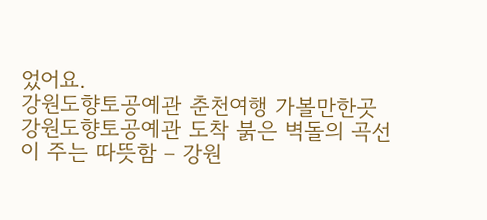었어요.
강원도향토공예관 춘천여행 가볼만한곳 강원도향토공예관 도착 붉은 벽돌의 곡선이 주는 따뜻함 – 강원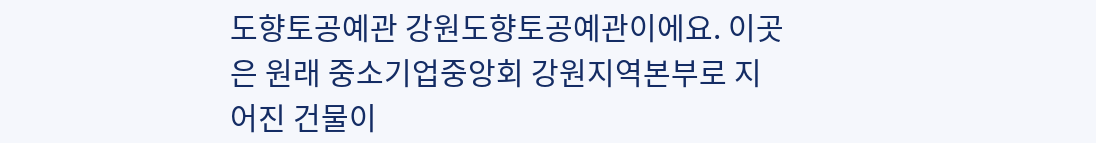도향토공예관 강원도향토공예관이에요. 이곳은 원래 중소기업중앙회 강원지역본부로 지어진 건물이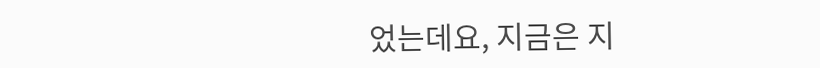었는데요, 지금은 지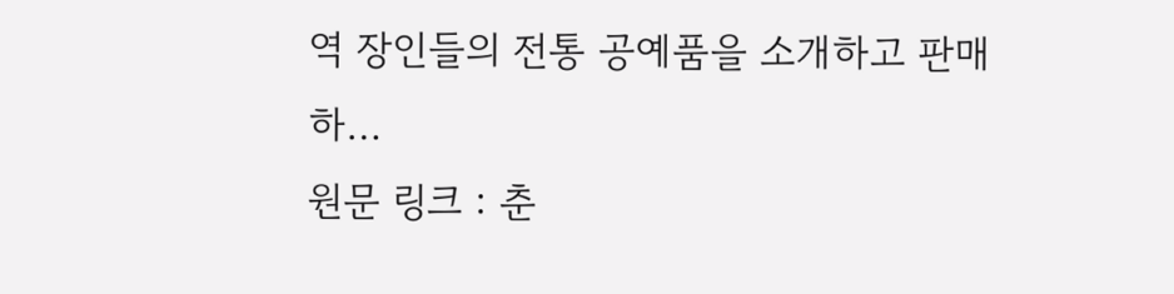역 장인들의 전통 공예품을 소개하고 판매하...
원문 링크 : 춘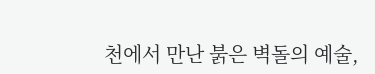천에서 만난 붉은 벽돌의 예술,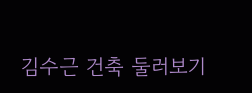김수근 건축 둘러보기